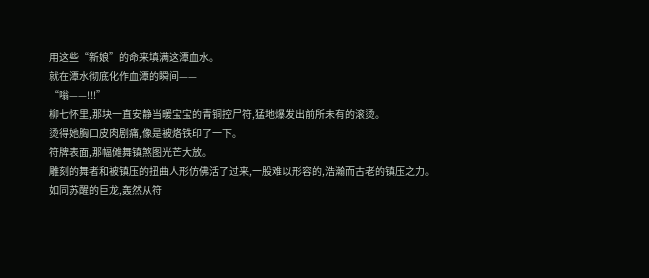用这些“新娘”的命来填满这潭血水。
就在潭水彻底化作血潭的瞬间——
“嗡——!!!”
柳七怀里,那块一直安静当暖宝宝的青铜控尸符,猛地爆发出前所未有的滚烫。
烫得她胸口皮肉剧痛,像是被烙铁印了一下。
符牌表面,那幅傩舞镇煞图光芒大放。
雕刻的舞者和被镇压的扭曲人形仿佛活了过来,一股难以形容的,浩瀚而古老的镇压之力。
如同苏醒的巨龙,轰然从符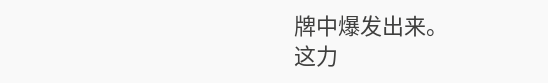牌中爆发出来。
这力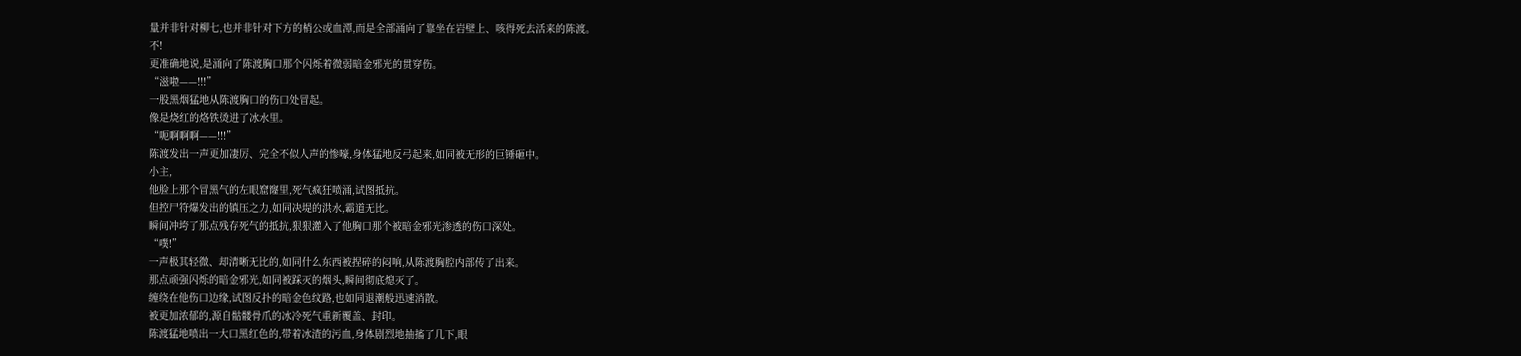量并非针对柳七,也并非针对下方的梢公或血潭,而是全部涌向了靠坐在岩壁上、咳得死去活来的陈渡。
不!
更准确地说,是涌向了陈渡胸口那个闪烁着微弱暗金邪光的贯穿伤。
“滋啦——!!!”
一股黑烟猛地从陈渡胸口的伤口处冒起。
像是烧红的烙铁烫进了冰水里。
“呃啊啊啊——!!!”
陈渡发出一声更加凄厉、完全不似人声的惨嚎,身体猛地反弓起来,如同被无形的巨锤砸中。
小主,
他脸上那个冒黑气的左眼窟窿里,死气疯狂喷涌,试图抵抗。
但控尸符爆发出的镇压之力,如同决堤的洪水,霸道无比。
瞬间冲垮了那点残存死气的抵抗,狠狠灌入了他胸口那个被暗金邪光渗透的伤口深处。
“噗!”
一声极其轻微、却清晰无比的,如同什么东西被捏碎的闷响,从陈渡胸腔内部传了出来。
那点顽强闪烁的暗金邪光,如同被踩灭的烟头,瞬间彻底熄灭了。
缠绕在他伤口边缘,试图反扑的暗金色纹路,也如同退潮般迅速消散。
被更加浓郁的,源自骷髅骨爪的冰冷死气重新覆盖、封印。
陈渡猛地喷出一大口黑红色的,带着冰渣的污血,身体剧烈地抽搐了几下,眼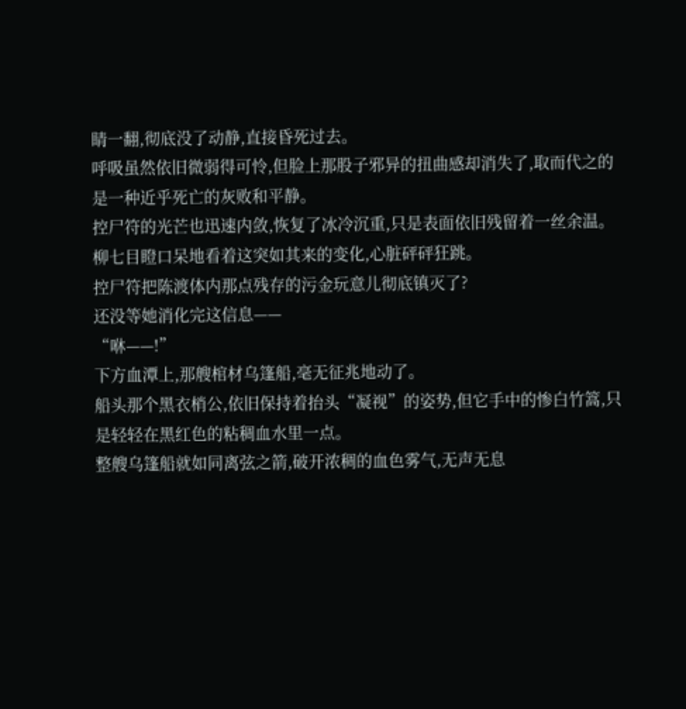睛一翻,彻底没了动静,直接昏死过去。
呼吸虽然依旧微弱得可怜,但脸上那股子邪异的扭曲感却消失了,取而代之的是一种近乎死亡的灰败和平静。
控尸符的光芒也迅速内敛,恢复了冰冷沉重,只是表面依旧残留着一丝余温。
柳七目瞪口呆地看着这突如其来的变化,心脏砰砰狂跳。
控尸符把陈渡体内那点残存的污金玩意儿彻底镇灭了?
还没等她消化完这信息——
“咻——!”
下方血潭上,那艘棺材乌篷船,毫无征兆地动了。
船头那个黑衣梢公,依旧保持着抬头“凝视”的姿势,但它手中的惨白竹篙,只是轻轻在黑红色的粘稠血水里一点。
整艘乌篷船就如同离弦之箭,破开浓稠的血色雾气,无声无息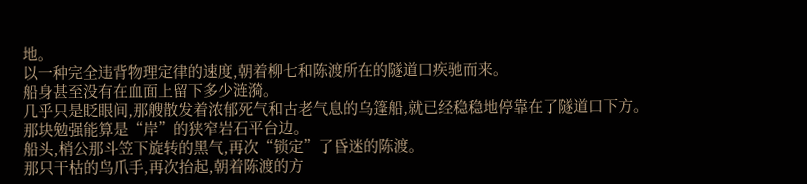地。
以一种完全违背物理定律的速度,朝着柳七和陈渡所在的隧道口疾驰而来。
船身甚至没有在血面上留下多少涟漪。
几乎只是眨眼间,那艘散发着浓郁死气和古老气息的乌篷船,就已经稳稳地停靠在了隧道口下方。
那块勉强能算是“岸”的狭窄岩石平台边。
船头,梢公那斗笠下旋转的黑气,再次“锁定”了昏迷的陈渡。
那只干枯的鸟爪手,再次抬起,朝着陈渡的方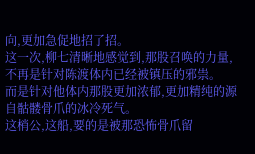向,更加急促地招了招。
这一次,柳七清晰地感觉到,那股召唤的力量,不再是针对陈渡体内已经被镇压的邪祟。
而是针对他体内那股更加浓郁,更加精纯的源自骷髅骨爪的冰冷死气。
这梢公,这船,要的是被那恐怖骨爪留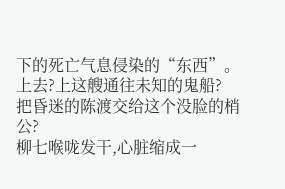下的死亡气息侵染的“东西”。
上去?上这艘通往未知的鬼船?
把昏迷的陈渡交给这个没脸的梢公?
柳七喉咙发干,心脏缩成一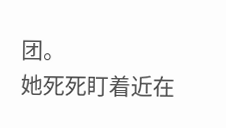团。
她死死盯着近在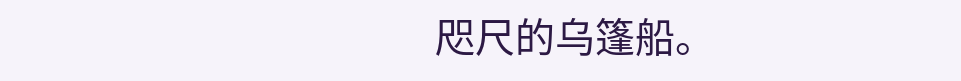咫尺的乌篷船。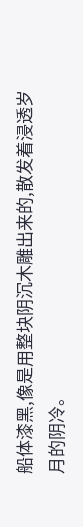船体漆黑,像是用整块阴沉木雕出来的,散发着浸透岁月的阴冷。